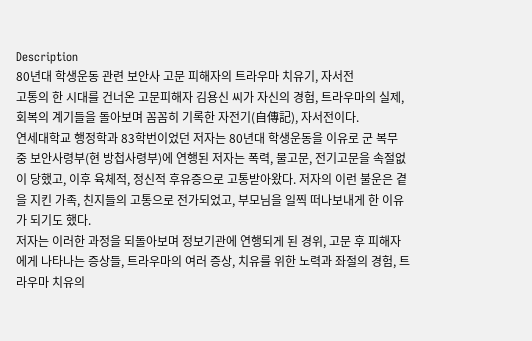Description
80년대 학생운동 관련 보안사 고문 피해자의 트라우마 치유기, 자서전
고통의 한 시대를 건너온 고문피해자 김용신 씨가 자신의 경험, 트라우마의 실제, 회복의 계기들을 돌아보며 꼼꼼히 기록한 자전기(自傳記), 자서전이다.
연세대학교 행정학과 83학번이었던 저자는 80년대 학생운동을 이유로 군 복무 중 보안사령부(현 방첩사령부)에 연행된 저자는 폭력, 물고문, 전기고문을 속절없이 당했고, 이후 육체적, 정신적 후유증으로 고통받아왔다. 저자의 이런 불운은 곁을 지킨 가족, 친지들의 고통으로 전가되었고, 부모님을 일찍 떠나보내게 한 이유가 되기도 했다.
저자는 이러한 과정을 되돌아보며 정보기관에 연행되게 된 경위, 고문 후 피해자에게 나타나는 증상들, 트라우마의 여러 증상, 치유를 위한 노력과 좌절의 경험, 트라우마 치유의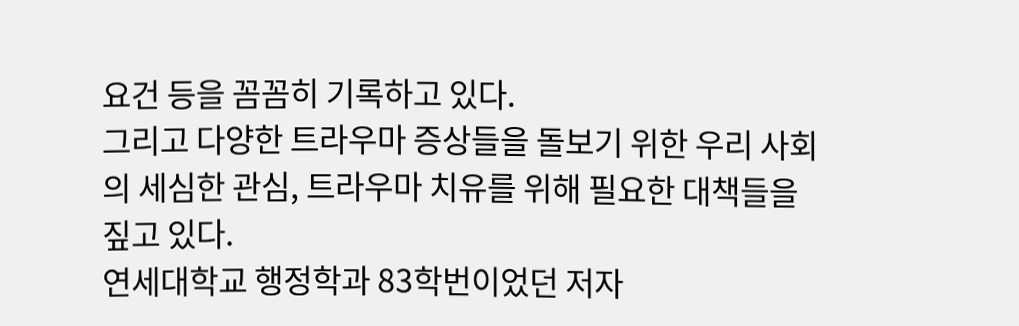요건 등을 꼼꼼히 기록하고 있다.
그리고 다양한 트라우마 증상들을 돌보기 위한 우리 사회의 세심한 관심, 트라우마 치유를 위해 필요한 대책들을 짚고 있다.
연세대학교 행정학과 83학번이었던 저자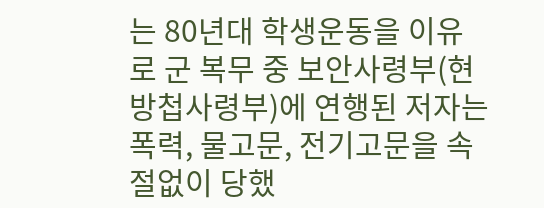는 80년대 학생운동을 이유로 군 복무 중 보안사령부(현 방첩사령부)에 연행된 저자는 폭력, 물고문, 전기고문을 속절없이 당했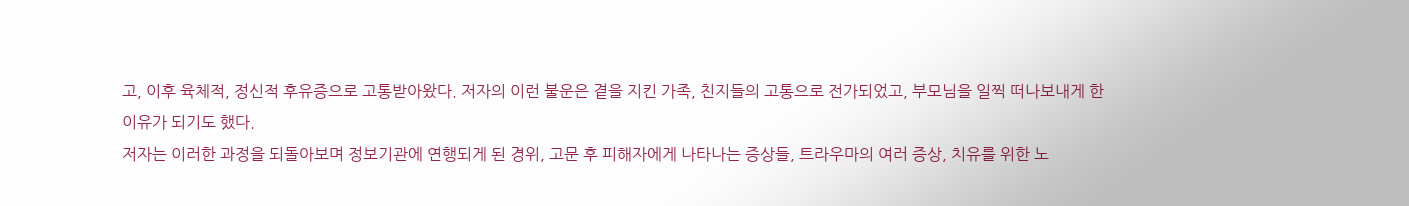고, 이후 육체적, 정신적 후유증으로 고통받아왔다. 저자의 이런 불운은 곁을 지킨 가족, 친지들의 고통으로 전가되었고, 부모님을 일찍 떠나보내게 한 이유가 되기도 했다.
저자는 이러한 과정을 되돌아보며 정보기관에 연행되게 된 경위, 고문 후 피해자에게 나타나는 증상들, 트라우마의 여러 증상, 치유를 위한 노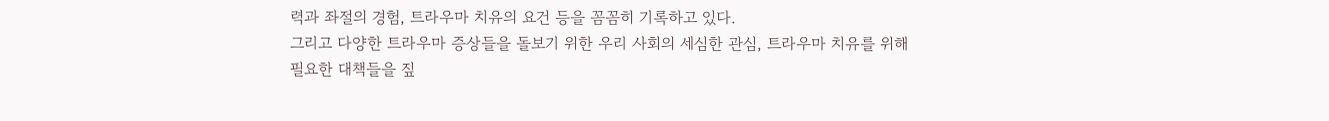력과 좌절의 경험, 트라우마 치유의 요건 등을 꼼꼼히 기록하고 있다.
그리고 다양한 트라우마 증상들을 돌보기 위한 우리 사회의 세심한 관심, 트라우마 치유를 위해 필요한 대책들을 짚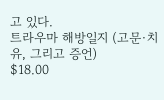고 있다.
트라우마 해방일지 (고문·치유, 그리고 증언)
$18.00